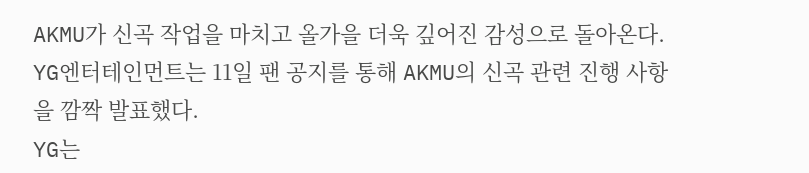AKMU가 신곡 작업을 마치고 올가을 더욱 깊어진 감성으로 돌아온다.
YG엔터테인먼트는 11일 팬 공지를 통해 AKMU의 신곡 관련 진행 사항을 깜짝 발표했다.
YG는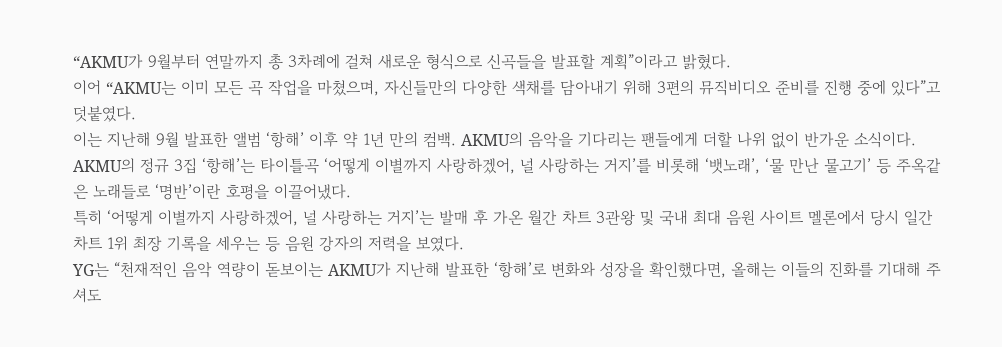“AKMU가 9월부터 연말까지 총 3차례에 걸쳐 새로운 형식으로 신곡들을 발표할 계획”이라고 밝혔다.
이어 “AKMU는 이미 모든 곡 작업을 마쳤으며, 자신들만의 다양한 색채를 담아내기 위해 3편의 뮤직비디오 준비를 진행 중에 있다”고 덧붙였다.
이는 지난해 9월 발표한 앨범 ‘항해’ 이후 약 1년 만의 컴백. AKMU의 음악을 기다리는 팬들에게 더할 나위 없이 반가운 소식이다.
AKMU의 정규 3집 ‘항해’는 타이틀곡 ‘어떻게 이별까지 사랑하겠어, 널 사랑하는 거지’를 비롯해 ‘뱃노래’, ‘물 만난 물고기’ 등 주옥같은 노래들로 ‘명반’이란 호평을 이끌어냈다.
특히 ‘어떻게 이별까지 사랑하겠어, 널 사랑하는 거지’는 발매 후 가온 월간 차트 3관왕 및 국내 최대 음원 사이트 멜론에서 당시 일간차트 1위 최장 기록을 세우는 등 음원 강자의 저력을 보였다.
YG는 “천재적인 음악 역량이 돋보이는 AKMU가 지난해 발표한 ‘항해’로 변화와 성장을 확인했다면, 올해는 이들의 진화를 기대해 주셔도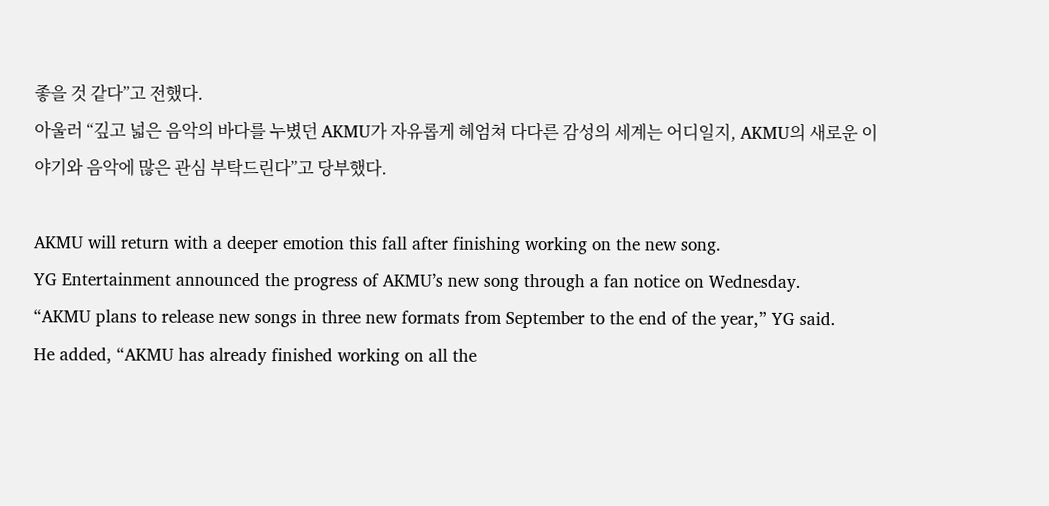좋을 것 같다”고 전했다.
아울러 “깊고 넓은 음악의 바다를 누볐던 AKMU가 자유롭게 헤엄쳐 다다른 감성의 세계는 어디일지, AKMU의 새로운 이야기와 음악에 많은 관심 부탁드린다”고 당부했다.

AKMU will return with a deeper emotion this fall after finishing working on the new song.
YG Entertainment announced the progress of AKMU’s new song through a fan notice on Wednesday.
“AKMU plans to release new songs in three new formats from September to the end of the year,” YG said.
He added, “AKMU has already finished working on all the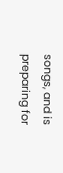songs, and is preparing for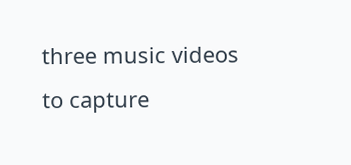three music videos to capture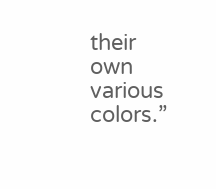their own various colors.”